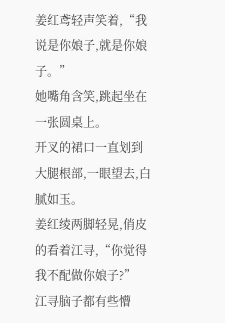姜红鸢轻声笑着,“我说是你娘子,就是你娘子。”
她嘴角含笑,跳起坐在一张圆桌上。
开叉的裙口一直划到大腿根部,一眼望去,白腻如玉。
姜红绫两脚轻晃,俏皮的看着江寻,“你觉得我不配做你娘子?”
江寻脑子都有些懵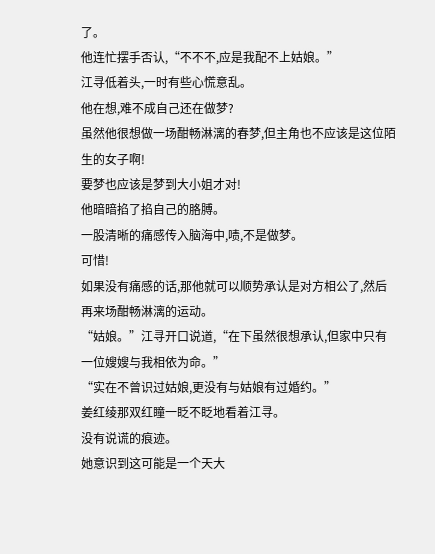了。
他连忙摆手否认,“不不不,应是我配不上姑娘。”
江寻低着头,一时有些心慌意乱。
他在想,难不成自己还在做梦?
虽然他很想做一场酣畅淋漓的春梦,但主角也不应该是这位陌生的女子啊!
要梦也应该是梦到大小姐才对!
他暗暗掐了掐自己的胳膊。
一股清晰的痛感传入脑海中,啧,不是做梦。
可惜!
如果没有痛感的话,那他就可以顺势承认是对方相公了,然后再来场酣畅淋漓的运动。
“姑娘。”江寻开口说道,“在下虽然很想承认,但家中只有一位嫂嫂与我相依为命。”
“实在不曾识过姑娘,更没有与姑娘有过婚约。”
姜红绫那双红瞳一眨不眨地看着江寻。
没有说谎的痕迹。
她意识到这可能是一个天大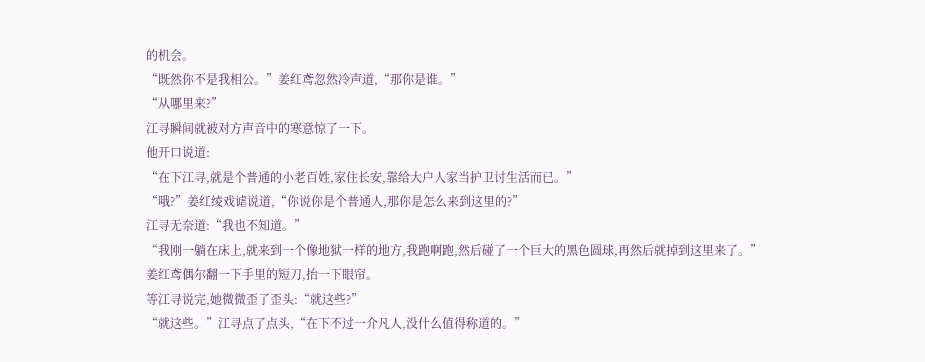的机会。
“既然你不是我相公。”姜红鸢忽然冷声道,“那你是谁。”
“从哪里来?”
江寻瞬间就被对方声音中的寒意惊了一下。
他开口说道:
“在下江寻,就是个普通的小老百姓,家住长安,靠给大户人家当护卫讨生活而已。”
“哦?”姜红绫戏谑说道,“你说你是个普通人,那你是怎么来到这里的?”
江寻无奈道:“我也不知道。”
“我刚一躺在床上,就来到一个像地狱一样的地方,我跑啊跑,然后碰了一个巨大的黑色圆球,再然后就掉到这里来了。”
姜红鸢偶尔翻一下手里的短刀,抬一下眼帘。
等江寻说完,她微微歪了歪头:“就这些?”
“就这些。”江寻点了点头,“在下不过一介凡人,没什么值得称道的。”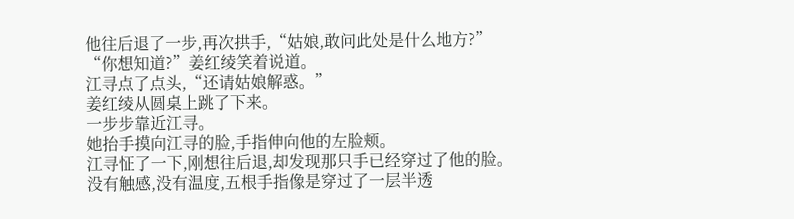他往后退了一步,再次拱手,“姑娘,敢问此处是什么地方?”
“你想知道?”姜红绫笑着说道。
江寻点了点头,“还请姑娘解惑。”
姜红绫从圆桌上跳了下来。
一步步靠近江寻。
她抬手摸向江寻的脸,手指伸向他的左脸颊。
江寻怔了一下,刚想往后退,却发现那只手已经穿过了他的脸。
没有触感,没有温度,五根手指像是穿过了一层半透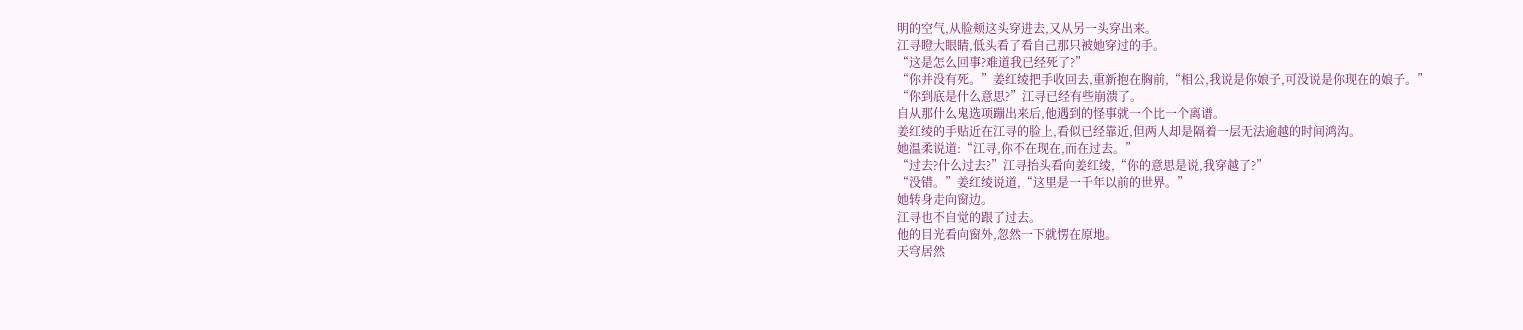明的空气,从脸颊这头穿进去,又从另一头穿出来。
江寻瞪大眼睛,低头看了看自己那只被她穿过的手。
“这是怎么回事?难道我已经死了?”
“你并没有死。”姜红绫把手收回去,重新抱在胸前,“相公,我说是你娘子,可没说是你现在的娘子。”
“你到底是什么意思?”江寻已经有些崩溃了。
自从那什么鬼选项蹦出来后,他遇到的怪事就一个比一个离谱。
姜红绫的手贴近在江寻的脸上,看似已经靠近,但两人却是隔着一层无法逾越的时间鸿沟。
她温柔说道:“江寻,你不在现在,而在过去。”
“过去?什么过去?”江寻抬头看向姜红绫,“你的意思是说,我穿越了?”
“没错。”姜红绫说道,“这里是一千年以前的世界。”
她转身走向窗边。
江寻也不自觉的跟了过去。
他的目光看向窗外,忽然一下就愣在原地。
天穹居然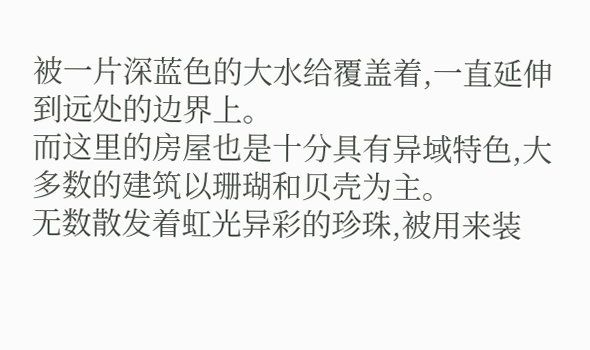被一片深蓝色的大水给覆盖着,一直延伸到远处的边界上。
而这里的房屋也是十分具有异域特色,大多数的建筑以珊瑚和贝壳为主。
无数散发着虹光异彩的珍珠,被用来装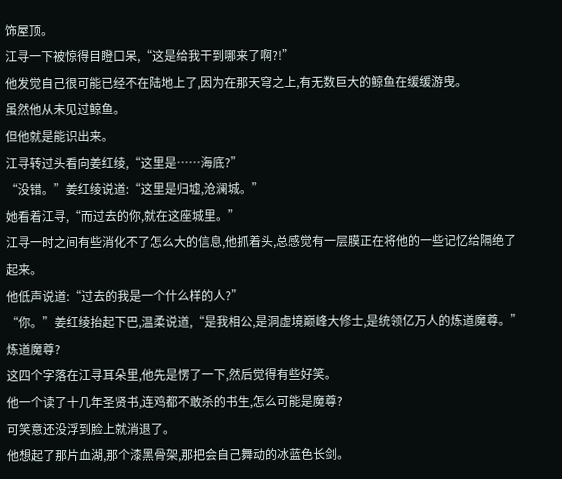饰屋顶。
江寻一下被惊得目瞪口呆,“这是给我干到哪来了啊?!”
他发觉自己很可能已经不在陆地上了,因为在那天穹之上,有无数巨大的鲸鱼在缓缓游曳。
虽然他从未见过鲸鱼。
但他就是能识出来。
江寻转过头看向姜红绫,“这里是……海底?”
“没错。”姜红绫说道:“这里是归墟,沧澜城。”
她看着江寻,“而过去的你,就在这座城里。”
江寻一时之间有些消化不了怎么大的信息,他抓着头,总感觉有一层膜正在将他的一些记忆给隔绝了起来。
他低声说道:“过去的我是一个什么样的人?”
“你。”姜红绫抬起下巴,温柔说道,“是我相公,是洞虚境巅峰大修士,是统领亿万人的炼道魔尊。”
炼道魔尊?
这四个字落在江寻耳朵里,他先是愣了一下,然后觉得有些好笑。
他一个读了十几年圣贤书,连鸡都不敢杀的书生,怎么可能是魔尊?
可笑意还没浮到脸上就消退了。
他想起了那片血湖,那个漆黑骨架,那把会自己舞动的冰蓝色长剑。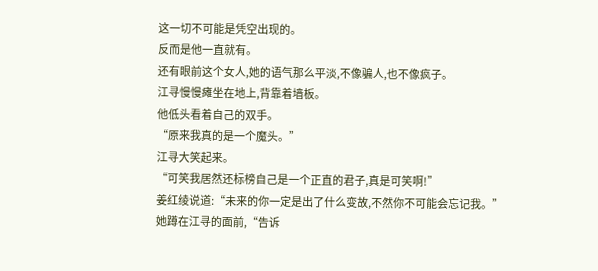这一切不可能是凭空出现的。
反而是他一直就有。
还有眼前这个女人,她的语气那么平淡,不像骗人,也不像疯子。
江寻慢慢瘫坐在地上,背靠着墙板。
他低头看着自己的双手。
“原来我真的是一个魔头。”
江寻大笑起来。
“可笑我居然还标榜自己是一个正直的君子,真是可笑啊!”
姜红绫说道:“未来的你一定是出了什么变故,不然你不可能会忘记我。”
她蹲在江寻的面前,“告诉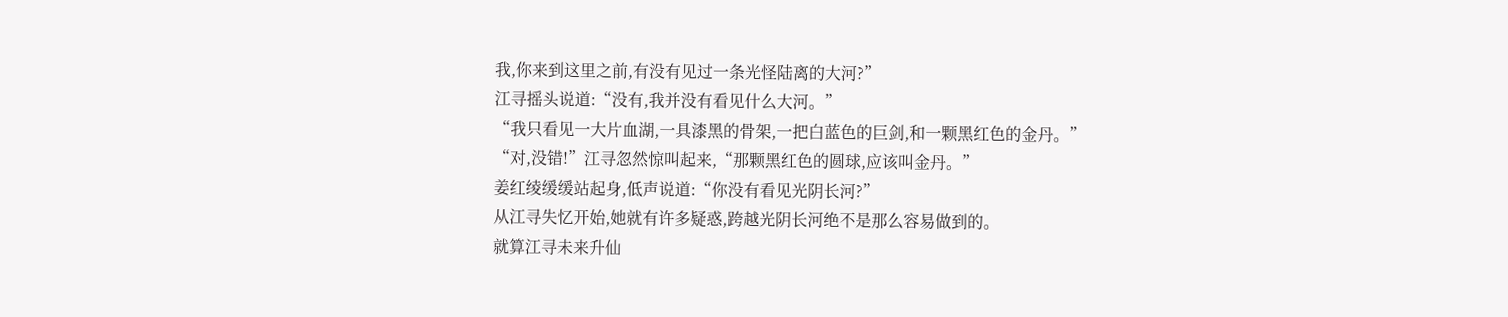我,你来到这里之前,有没有见过一条光怪陆离的大河?”
江寻摇头说道:“没有,我并没有看见什么大河。”
“我只看见一大片血湖,一具漆黑的骨架,一把白蓝色的巨剑,和一颗黑红色的金丹。”
“对,没错!”江寻忽然惊叫起来,“那颗黑红色的圆球,应该叫金丹。”
姜红绫缓缓站起身,低声说道:“你没有看见光阴长河?”
从江寻失忆开始,她就有许多疑惑,跨越光阴长河绝不是那么容易做到的。
就算江寻未来升仙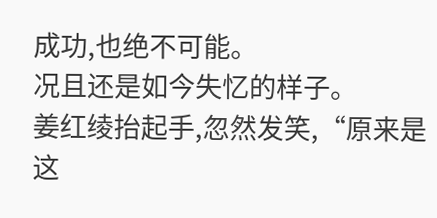成功,也绝不可能。
况且还是如今失忆的样子。
姜红绫抬起手,忽然发笑,“原来是这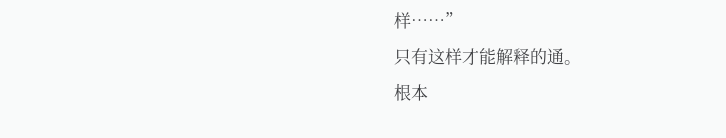样……”
只有这样才能解释的通。
根本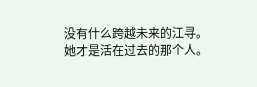没有什么跨越未来的江寻。
她才是活在过去的那个人。